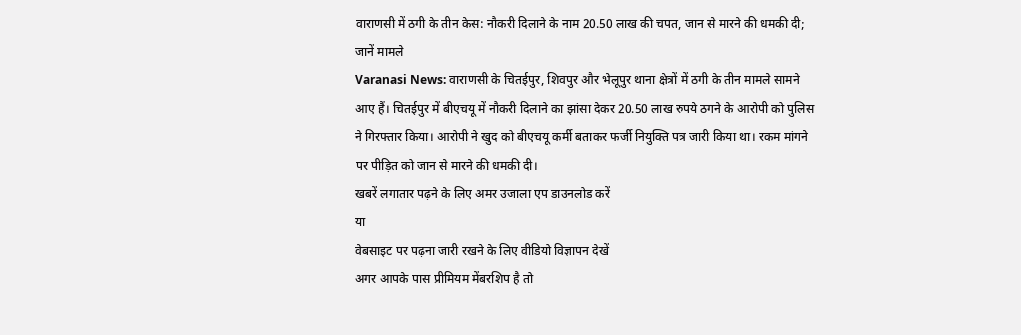वाराणसी में ठगी के तीन केस: नौकरी दिलाने के नाम 20.50 लाख की चपत, जान से मारने की धमकी दी; जानें मामले
Varanasi News: वाराणसी के चितईपुर, शिवपुर और भेलूपुर थाना क्षेत्रों में ठगी के तीन मामले सामने आए हैं। चितईपुर में बीएचयू में नौकरी दिलाने का झांसा देकर 20.50 लाख रुपये ठगने के आरोपी को पुलिस ने गिरफ्तार किया। आरोपी ने खुद को बीएचयू कर्मी बताकर फर्जी नियुक्ति पत्र जारी किया था। रकम मांगने पर पीड़ित को जान से मारने की धमकी दी।
खबरें लगातार पढ़ने के लिए अमर उजाला एप डाउनलोड करें
या
वेबसाइट पर पढ़ना जारी रखने के लिए वीडियो विज्ञापन देखें
अगर आपके पास प्रीमियम मेंबरशिप है तो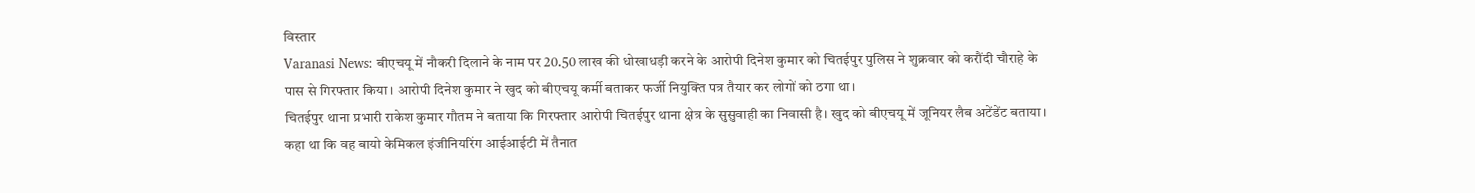विस्तार
Varanasi News: बीएचयू में नौकरी दिलाने के नाम पर 20.50 लाख की धोखाधड़ी करने के आरोपी दिनेश कुमार को चितईपुर पुलिस ने शुक्रवार को करौंदी चौराहे के पास से गिरफ्तार किया। आरोपी दिनेश कुमार ने खुद को बीएचयू कर्मी बताकर फर्जी नियुक्ति पत्र तैयार कर लोगों को ठगा था।
चितईपुर थाना प्रभारी राकेश कुमार गौतम ने बताया कि गिरफ्तार आरोपी चितईपुर थाना क्षेत्र के सुसुवाही का निवासी है। खुद को बीएचयू में जूनियर लैब अटेंडेंट बताया। कहा था कि वह बायो केमिकल इंजीनियरिंग आईआईटी में तैनात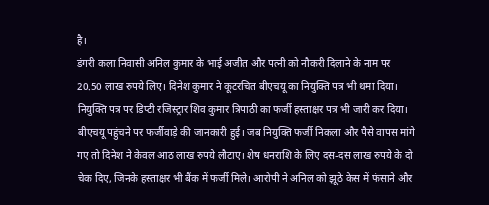है।
डंगरी कला निवासी अनिल कुमार के भाई अजीत और पत्नी को नौकरी दिलाने के नाम पर 20.50 लाख रुपये लिए। दिनेश कुमार ने कूटरचित बीएचयू का नियुक्ति पत्र भी थमा दिया। नियुक्ति पत्र पर डिप्टी रजिस्ट्रार शिव कुमार त्रिपाठी का फर्जी हस्ताक्षर पत्र भी जारी कर दिया। बीएचयू पहुंचने पर फर्जीवाड़े की जानकारी हुई। जब नियुक्ति फर्जी निकला और पैसे वापस मांगे गए तो दिनेश ने केवल आठ लाख रुपये लौटाए। शेष धनराशि के लिए दस-दस लाख रुपये के दो चेक दिए, जिनके हस्ताक्षर भी बैंक में फर्जी मिले। आरोपी ने अनिल को झूठे केस में फंसाने और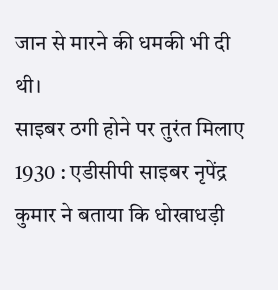जान से मारने की धमकी भी दी थी।
साइबर ठगी होने पर तुरंत मिलाए 1930 : एडीसीपी साइबर नृपेंद्र कुमार ने बताया कि धोखाधड़ी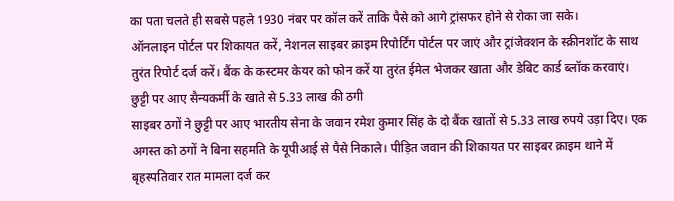का पता चलते ही सबसे पहले 1930 नंबर पर कॉल करें ताकि पैसे को आगे ट्रांसफर होने से रोका जा सके।
ऑनलाइन पोर्टल पर शिकायत करें, नेशनल साइबर क्राइम रिपोर्टिंग पोर्टल पर जाएं और ट्रांजेक्शन के स्क्रीनशॉट के साथ तुरंत रिपोर्ट दर्ज करें। बैंक के कस्टमर केयर को फोन करें या तुरंत ईमेल भेजकर खाता और डेबिट कार्ड ब्लॉक करवाएं।
छुट्टी पर आए सैन्यकर्मी के खाते से 5.33 लाख की ठगी
साइबर ठगों ने छुट्टी पर आए भारतीय सेना के जवान रमेश कुमार सिंह के दो बैंक खातों से 5.33 लाख रुपये उड़ा दिए। एक अगस्त को ठगों ने बिना सहमति के यूपीआई से पैसे निकाले। पीड़ित जवान की शिकायत पर साइबर क्राइम थाने में बृहस्पतिवार रात मामला दर्ज कर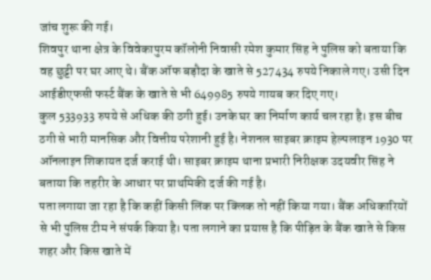जांच शुरू की गई।
शिवपुर थाना क्षेत्र के विवेकापुरम कॉलोनी निवासी रमेश कुमार सिंह ने पुलिस को बताया कि वह छुट्टी पर घर आए थे। बैंक ऑफ बड़ौदा के खाते से 527434 रुपये निकाले गए। उसी दिन आईडीएफसी फर्स्ट बैंक के खाते से भी 649985 रुपये गायब कर दिए गए।
कुल 533933 रुपये से अधिक की ठगी हुई। उनके घर का निर्माण कार्य चल रहा है। इस बीच ठगी से भारी मानसिक और वित्तीय परेशानी हुई है। नेशनल साइबर क्राइम हेल्पलाइन 1930 पर ऑनलाइन शिकायत दर्ज कराई थी। साइबर क्राइम थाना प्रभारी निरीक्षक उदयवीर सिंह ने बताया कि तहरीर के आधार पर प्राथमिकी दर्ज की गई है।
पता लगाया जा रहा है कि कहीं किसी लिंक पर क्लिक तो नहीं किया गया। बैंक अधिकारियों से भी पुलिस टीम ने संपर्क किया है। पता लगाने का प्रयास है कि पीड़ित के बैंक खाते से किस शहर और किस खाते में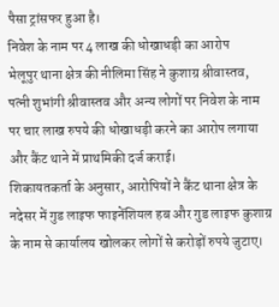पैसा ट्रांसफर हुआ है।
निवेश के नाम पर 4 लाख की धोखाधड़ी का आरोप
भेलूपुर थाना क्षेत्र की नीलिमा सिंह ने कुशाग्र श्रीवास्तव, पत्नी शुभांगी श्रीवास्तव और अन्य लोगों पर निवेश के नाम पर चार लाख रुपये की धोखाधड़ी करने का आरोप लगाया और कैंट थाने में प्राथमिकी दर्ज कराई।
शिकायतकर्ता के अनुसार, आरोपियों ने कैंट थाना क्षेत्र के नदेसर में गुड लाइफ फाइनेंशियल हब और गुड लाइफ कुशाग्र के नाम से कार्यालय खोलकर लोगों से करोड़ों रुपये जुटाए।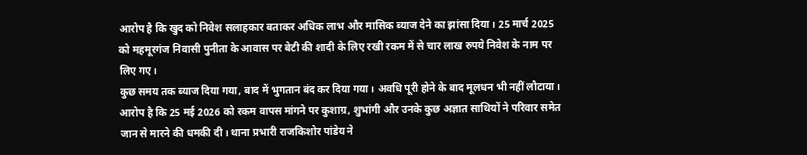आरोप है कि खुद को निवेश सलाहकार बताकर अधिक लाभ और मासिक ब्याज देने का झांसा दिया। 25 मार्च 2025 को महमूरगंज निवासी पुनीता के आवास पर बेटी की शादी के लिए रखी रकम में से चार लाख रुपये निवेश के नाम पर लिए गए।
कुछ समय तक ब्याज दिया गया, बाद में भुगतान बंद कर दिया गया। अवधि पूरी होने के बाद मूलधन भी नहीं लौटाया। आरोप है कि 25 मई 2026 को रकम वापस मांगने पर कुशाग्र, शुभांगी और उनके कुछ अज्ञात साथियों ने परिवार समेत जान से मारने की धमकी दी। थाना प्रभारी राजकिशोर पांडेय ने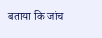बताया कि जांच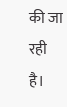की जा रही है।